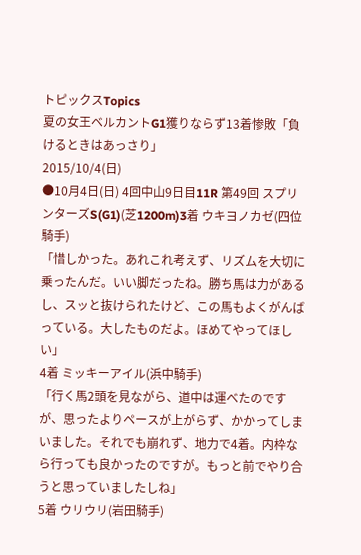トピックスTopics
夏の女王ベルカントG1獲りならず13着惨敗「負けるときはあっさり」
2015/10/4(日)
●10月4日(日) 4回中山9日目11R 第49回 スプリンターズS(G1)(芝1200m)3着 ウキヨノカゼ(四位騎手)
「惜しかった。あれこれ考えず、リズムを大切に乗ったんだ。いい脚だったね。勝ち馬は力があるし、スッと抜けられたけど、この馬もよくがんばっている。大したものだよ。ほめてやってほしい」
4着 ミッキーアイル(浜中騎手)
「行く馬2頭を見ながら、道中は運べたのですが、思ったよりペースが上がらず、かかってしまいました。それでも崩れず、地力で4着。内枠なら行っても良かったのですが。もっと前でやり合うと思っていましたしね」
5着 ウリウリ(岩田騎手)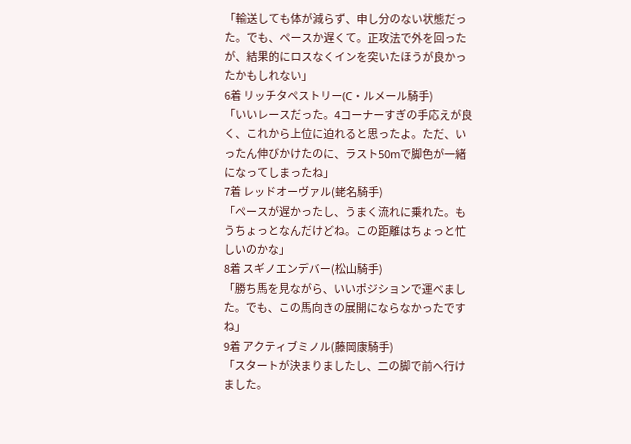「輸送しても体が減らず、申し分のない状態だった。でも、ペースか遅くて。正攻法で外を回ったが、結果的にロスなくインを突いたほうが良かったかもしれない」
6着 リッチタペストリー(C・ルメール騎手)
「いいレースだった。4コーナーすぎの手応えが良く、これから上位に迫れると思ったよ。ただ、いったん伸びかけたのに、ラスト50mで脚色が一緒になってしまったね」
7着 レッドオーヴァル(蛯名騎手)
「ペースが遅かったし、うまく流れに乗れた。もうちょっとなんだけどね。この距離はちょっと忙しいのかな」
8着 スギノエンデバー(松山騎手)
「勝ち馬を見ながら、いいポジションで運べました。でも、この馬向きの展開にならなかったですね」
9着 アクティブミノル(藤岡康騎手)
「スタートが決まりましたし、二の脚で前へ行けました。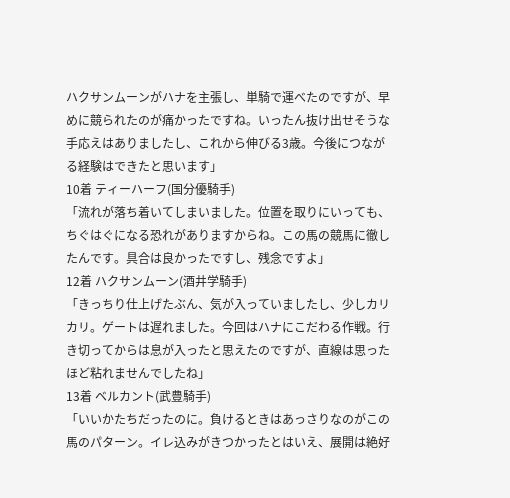ハクサンムーンがハナを主張し、単騎で運べたのですが、早めに競られたのが痛かったですね。いったん抜け出せそうな手応えはありましたし、これから伸びる3歳。今後につながる経験はできたと思います」
10着 ティーハーフ(国分優騎手)
「流れが落ち着いてしまいました。位置を取りにいっても、ちぐはぐになる恐れがありますからね。この馬の競馬に徹したんです。具合は良かったですし、残念ですよ」
12着 ハクサンムーン(酒井学騎手)
「きっちり仕上げたぶん、気が入っていましたし、少しカリカリ。ゲートは遅れました。今回はハナにこだわる作戦。行き切ってからは息が入ったと思えたのですが、直線は思ったほど粘れませんでしたね」
13着 ベルカント(武豊騎手)
「いいかたちだったのに。負けるときはあっさりなのがこの馬のパターン。イレ込みがきつかったとはいえ、展開は絶好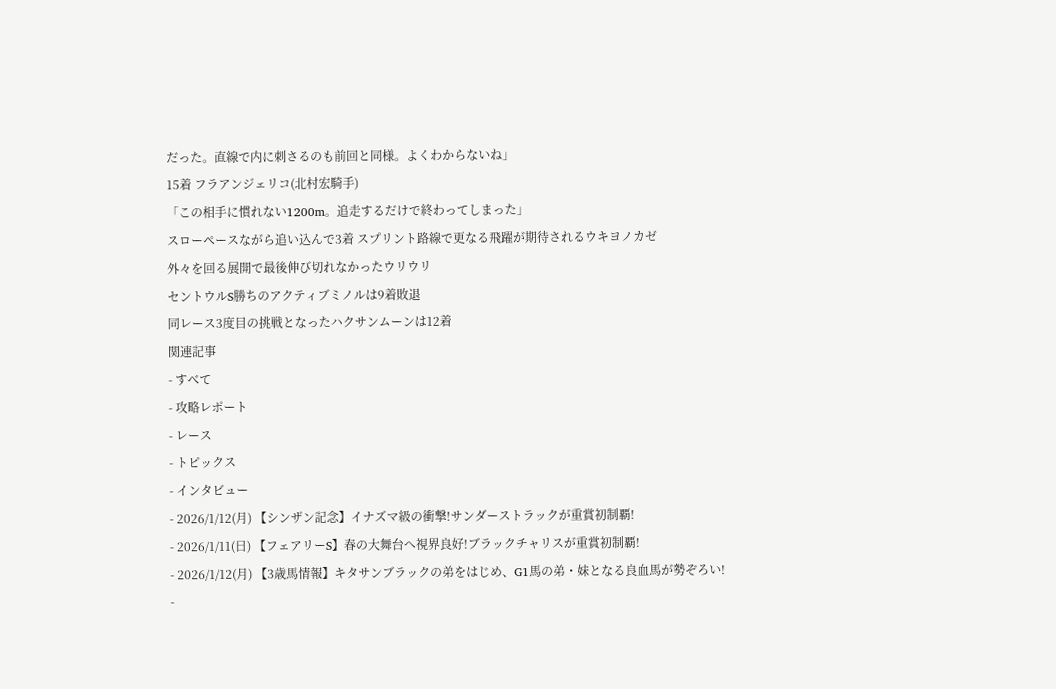だった。直線で内に刺さるのも前回と同様。よくわからないね」
15着 フラアンジェリコ(北村宏騎手)
「この相手に慣れない1200m。追走するだけで終わってしまった」
スローペースながら追い込んで3着 スプリント路線で更なる飛躍が期待されるウキヨノカゼ
外々を回る展開で最後伸び切れなかったウリウリ
セントウルS勝ちのアクティブミノルは9着敗退
同レース3度目の挑戦となったハクサンムーンは12着
関連記事
- すべて
- 攻略レポート
- レース
- トピックス
- インタビュー
- 2026/1/12(月) 【シンザン記念】イナズマ級の衝撃!サンダーストラックが重賞初制覇!
- 2026/1/11(日) 【フェアリーS】春の大舞台へ視界良好!ブラックチャリスが重賞初制覇!
- 2026/1/12(月) 【3歳馬情報】キタサンブラックの弟をはじめ、G1馬の弟・妹となる良血馬が勢ぞろい!
-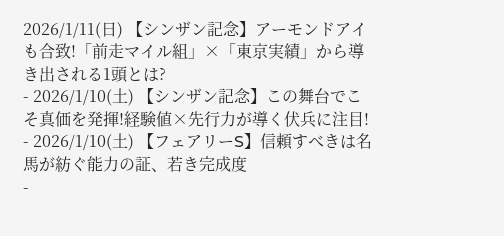2026/1/11(日) 【シンザン記念】アーモンドアイも合致!「前走マイル組」×「東京実績」から導き出される1頭とは?
- 2026/1/10(土) 【シンザン記念】この舞台でこそ真価を発揮!経験値×先行力が導く伏兵に注目!
- 2026/1/10(土) 【フェアリーS】信頼すべきは名馬が紡ぐ能力の証、若き完成度
-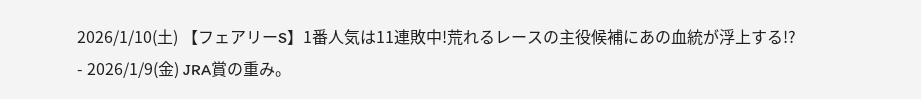2026/1/10(土) 【フェアリーS】1番人気は11連敗中!荒れるレースの主役候補にあの血統が浮上する!?
- 2026/1/9(金) JRA賞の重み。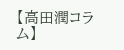【高田潤コラム】